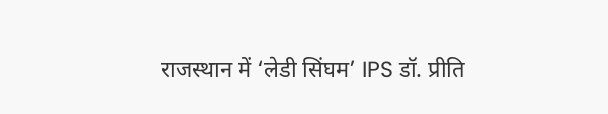राजस्थान में ‘लेडी सिंघम’ IPS डॉ. प्रीति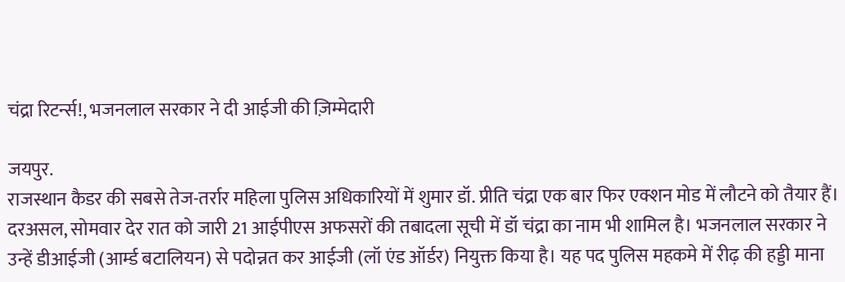चंद्रा रिटर्न्स!, भजनलाल सरकार ने दी आईजी की ज़िम्मेदारी

जयपुर.
राजस्थान कैडर की सबसे तेज-तर्रार महिला पुलिस अधिकारियों में शुमार डॉ. प्रीति चंद्रा एक बार फिर एक्शन मोड में लौटने को तैयार हैं। दरअसल, सोमवार देर रात को जारी 21 आईपीएस अफसरों की तबादला सूची में डॉ चंद्रा का नाम भी शामिल है। भजनलाल सरकार ने उन्हें डीआईजी (आर्म्ड बटालियन) से पदोन्नत कर आईजी (लॉ एंड ऑर्डर) नियुक्त किया है। यह पद पुलिस महकमे में रीढ़ की हड्डी माना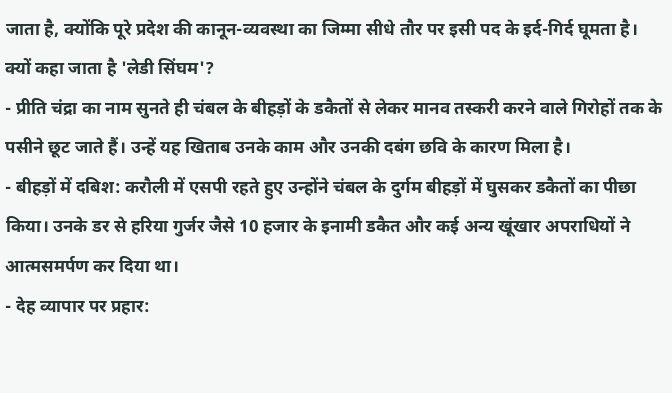जाता है, क्योंकि पूरे प्रदेश की कानून-व्यवस्था का जिम्मा सीधे तौर पर इसी पद के इर्द-गिर्द घूमता है।
क्यों कहा जाता है 'लेडी सिंघम'?
- प्रीति चंद्रा का नाम सुनते ही चंबल के बीहड़ों के डकैतों से लेकर मानव तस्करी करने वाले गिरोहों तक के पसीने छूट जाते हैं। उन्हें यह खिताब उनके काम और उनकी दबंग छवि के कारण मिला है।
- बीहड़ों में दबिश: करौली में एसपी रहते हुए उन्होंने चंबल के दुर्गम बीहड़ों में घुसकर डकैतों का पीछा किया। उनके डर से हरिया गुर्जर जैसे 10 हजार के इनामी डकैत और कई अन्य खूंखार अपराधियों ने आत्मसमर्पण कर दिया था।
- देह व्यापार पर प्रहार: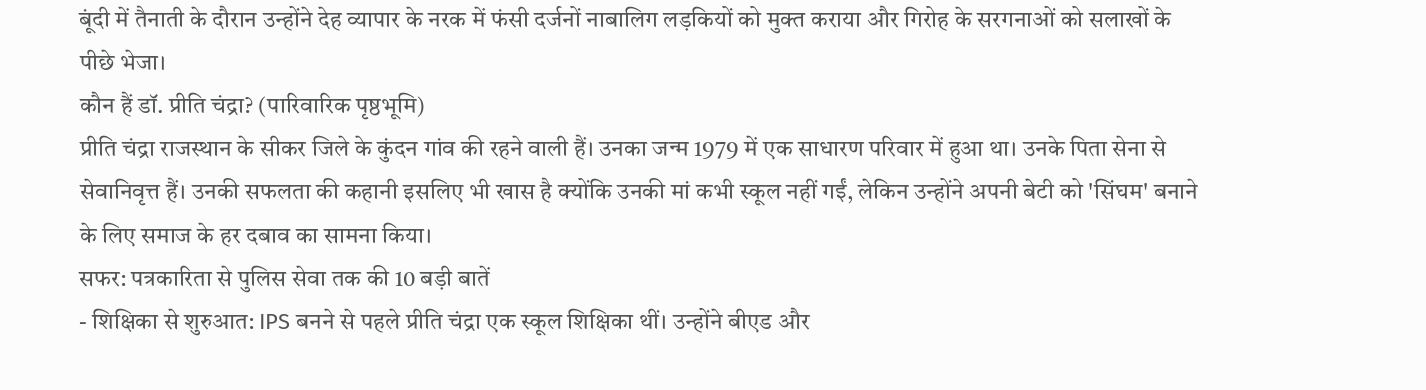बूंदी में तैनाती के दौरान उन्होंने देह व्यापार के नरक में फंसी दर्जनों नाबालिग लड़कियों को मुक्त कराया और गिरोह के सरगनाओं को सलाखों के पीछे भेजा।
कौन हैं डॉ. प्रीति चंद्रा? (पारिवारिक पृष्ठभूमि)
प्रीति चंद्रा राजस्थान के सीकर जिले के कुंदन गांव की रहने वाली हैं। उनका जन्म 1979 में एक साधारण परिवार में हुआ था। उनके पिता सेना से सेवानिवृत्त हैं। उनकी सफलता की कहानी इसलिए भी खास है क्योंकि उनकी मां कभी स्कूल नहीं गईं, लेकिन उन्होंने अपनी बेटी को 'सिंघम' बनाने के लिए समाज के हर दबाव का सामना किया।
सफर: पत्रकारिता से पुलिस सेवा तक की 10 बड़ी बातें
- शिक्षिका से शुरुआत: IPS बनने से पहले प्रीति चंद्रा एक स्कूल शिक्षिका थीं। उन्होंने बीएड और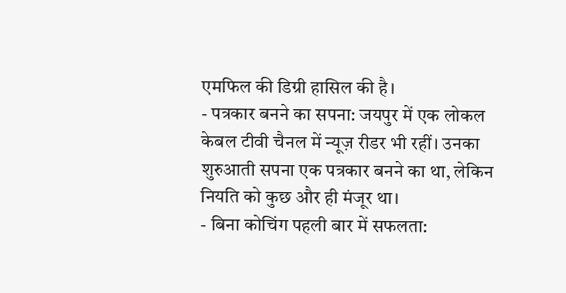एमफिल की डिग्री हासिल की है।
- पत्रकार बनने का सपना: जयपुर में एक लोकल केबल टीवी चैनल में न्यूज़ रीडर भी रहीं। उनका शुरुआती सपना एक पत्रकार बनने का था, लेकिन नियति को कुछ और ही मंजूर था।
- बिना कोचिंग पहली बार में सफलता: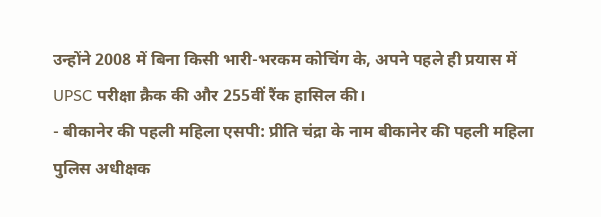उन्होंने 2008 में बिना किसी भारी-भरकम कोचिंग के, अपने पहले ही प्रयास में UPSC परीक्षा क्रैक की और 255वीं रैंक हासिल की।
- बीकानेर की पहली महिला एसपी: प्रीति चंद्रा के नाम बीकानेर की पहली महिला पुलिस अधीक्षक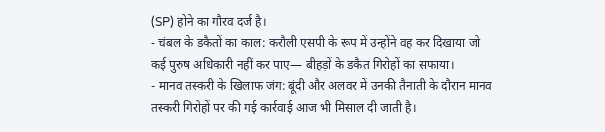(SP) होने का गौरव दर्ज है।
- चंबल के डकैतों का काल: करौली एसपी के रूप में उन्होंने वह कर दिखाया जो कई पुरुष अधिकारी नहीं कर पाए— बीहड़ों के डकैत गिरोहों का सफाया।
- मानव तस्करी के खिलाफ जंग: बूंदी और अलवर में उनकी तैनाती के दौरान मानव तस्करी गिरोहों पर की गई कार्रवाई आज भी मिसाल दी जाती है।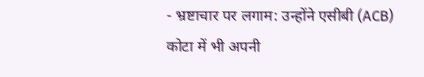- भ्रष्टाचार पर लगाम: उन्होंने एसीबी (ACB) कोटा में भी अपनी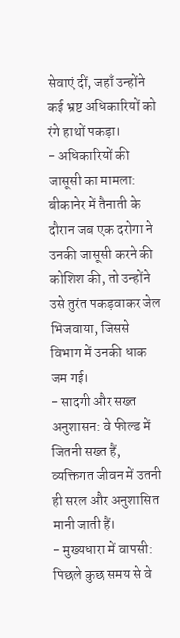सेवाएं दीं, जहाँ उन्होंने कई भ्रष्ट अधिकारियों को रंगे हाथों पकड़ा।
- अधिकारियों की जासूसी का मामला: बीकानेर में तैनाती के दौरान जब एक दरोगा ने उनकी जासूसी करने की कोशिश की, तो उन्होंने उसे तुरंत पकड़वाकर जेल भिजवाया, जिससे विभाग में उनकी धाक जम गई।
- सादगी और सख्त अनुशासन: वे फील्ड में जितनी सख्त हैं, व्यक्तिगत जीवन में उतनी ही सरल और अनुशासित मानी जाती हैं।
- मुख्यधारा में वापसी: पिछले कुछ समय से वे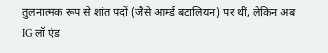तुलनात्मक रूप से शांत पदों (जैसे आर्म्ड बटालियन) पर थीं, लेकिन अब IG लॉ एंड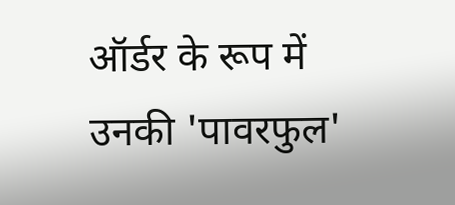ऑर्डर के रूप में उनकी 'पावरफुल'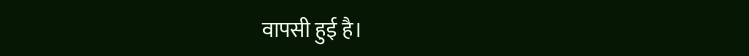वापसी हुई है।